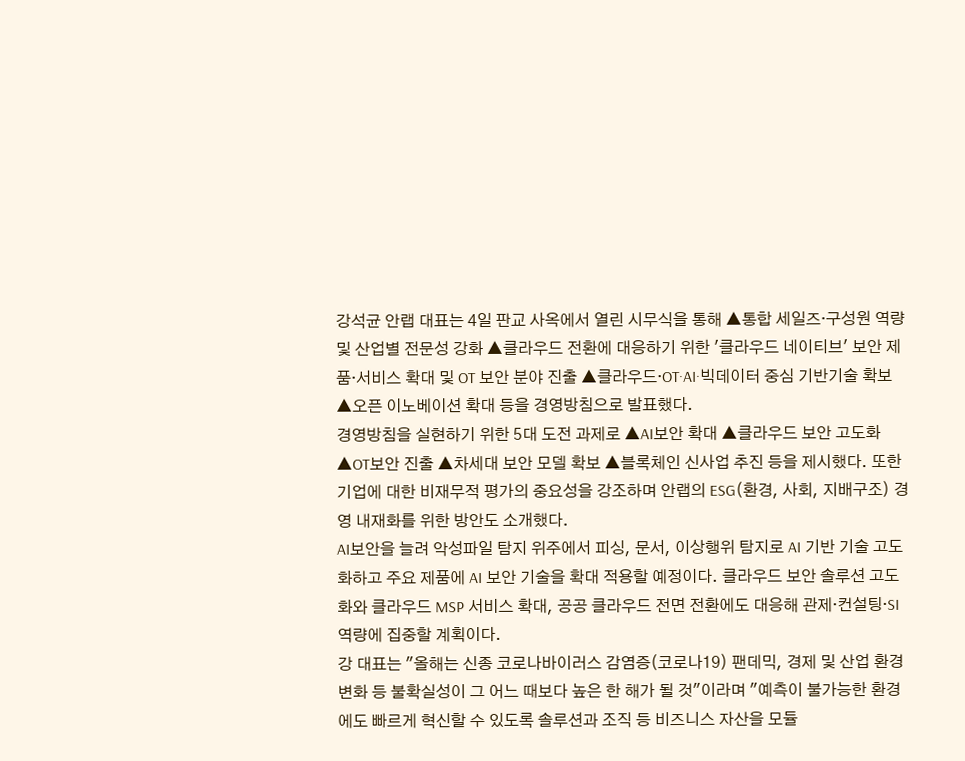강석균 안랩 대표는 4일 판교 사옥에서 열린 시무식을 통해 ▲통합 세일즈·구성원 역량 및 산업별 전문성 강화 ▲클라우드 전환에 대응하기 위한 '클라우드 네이티브' 보안 제품·서비스 확대 및 OT 보안 분야 진출 ▲클라우드·OT·AI·빅데이터 중심 기반기술 확보 ▲오픈 이노베이션 확대 등을 경영방침으로 발표했다.
경영방침을 실현하기 위한 5대 도전 과제로 ▲AI보안 확대 ▲클라우드 보안 고도화 ▲OT보안 진출 ▲차세대 보안 모델 확보 ▲블록체인 신사업 추진 등을 제시했다. 또한 기업에 대한 비재무적 평가의 중요성을 강조하며 안랩의 ESG(환경, 사회, 지배구조) 경영 내재화를 위한 방안도 소개했다.
AI보안을 늘려 악성파일 탐지 위주에서 피싱, 문서, 이상행위 탐지로 AI 기반 기술 고도화하고 주요 제품에 AI 보안 기술을 확대 적용할 예정이다. 클라우드 보안 솔루션 고도화와 클라우드 MSP 서비스 확대, 공공 클라우드 전면 전환에도 대응해 관제·컨설팅·SI 역량에 집중할 계획이다.
강 대표는 "올해는 신종 코로나바이러스 감염증(코로나19) 팬데믹, 경제 및 산업 환경 변화 등 불확실성이 그 어느 때보다 높은 한 해가 될 것"이라며 "예측이 불가능한 환경에도 빠르게 혁신할 수 있도록 솔루션과 조직 등 비즈니스 자산을 모듈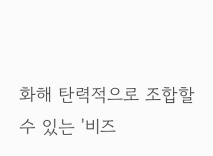화해 탄력적으로 조합할 수 있는 '비즈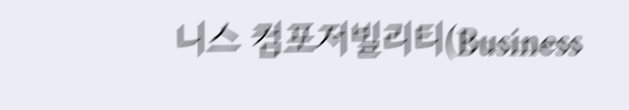니스 컴포저빌리티(Business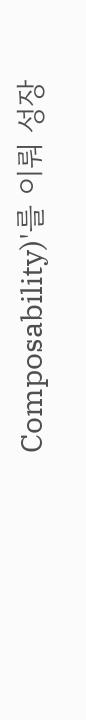Composability)'를 이뤄 성장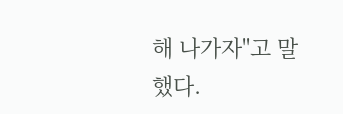해 나가자"고 말했다.